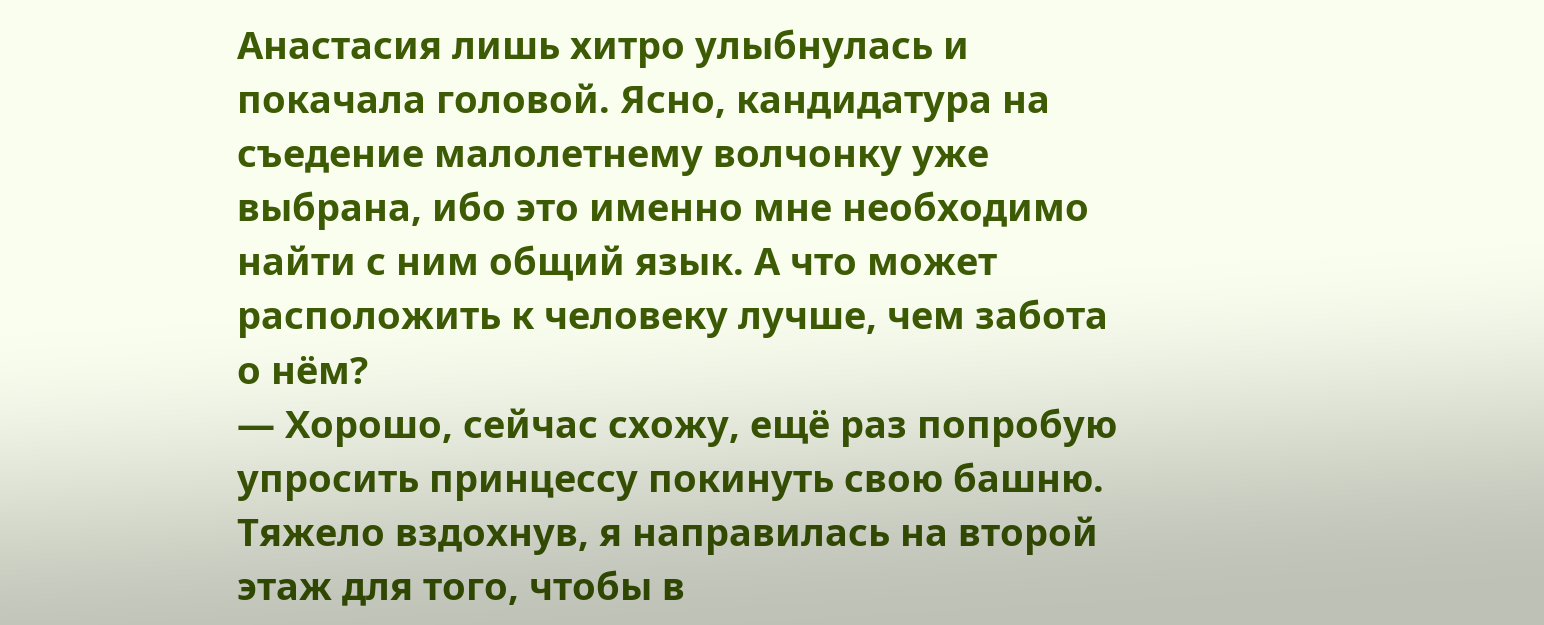Анастасия лишь хитро улыбнулась и покачала головой. Ясно, кандидатура на съедение малолетнему волчонку уже выбрана, ибо это именно мне необходимо найти с ним общий язык. А что может расположить к человеку лучше, чем забота о нём?
— Хорошо, сейчас схожу, ещё раз попробую упросить принцессу покинуть свою башню.
Тяжело вздохнув, я направилась на второй этаж для того, чтобы в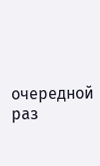очередной раз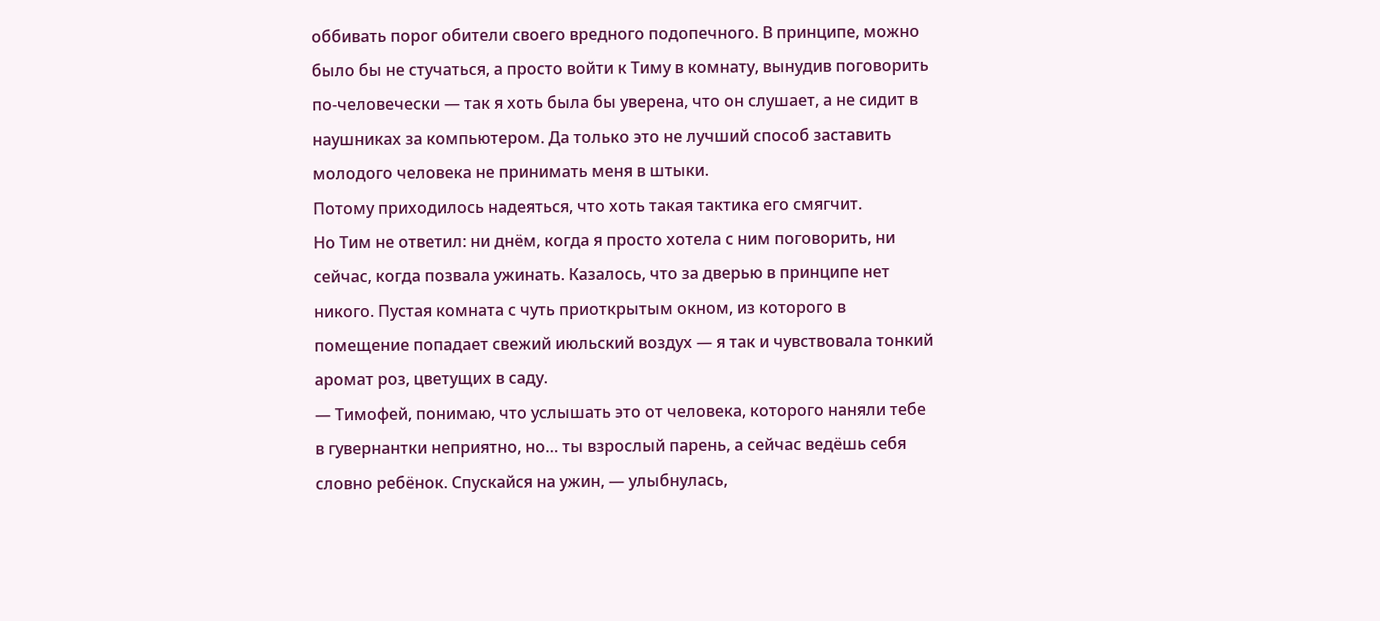оббивать порог обители своего вредного подопечного. В принципе, можно было бы не стучаться, а просто войти к Тиму в комнату, вынудив поговорить по-человечески — так я хоть была бы уверена, что он слушает, а не сидит в наушниках за компьютером. Да только это не лучший способ заставить молодого человека не принимать меня в штыки.
Потому приходилось надеяться, что хоть такая тактика его смягчит.
Но Тим не ответил: ни днём, когда я просто хотела с ним поговорить, ни сейчас, когда позвала ужинать. Казалось, что за дверью в принципе нет никого. Пустая комната с чуть приоткрытым окном, из которого в помещение попадает свежий июльский воздух — я так и чувствовала тонкий аромат роз, цветущих в саду.
— Тимофей, понимаю, что услышать это от человека, которого наняли тебе в гувернантки неприятно, но… ты взрослый парень, а сейчас ведёшь себя словно ребёнок. Спускайся на ужин, — улыбнулась,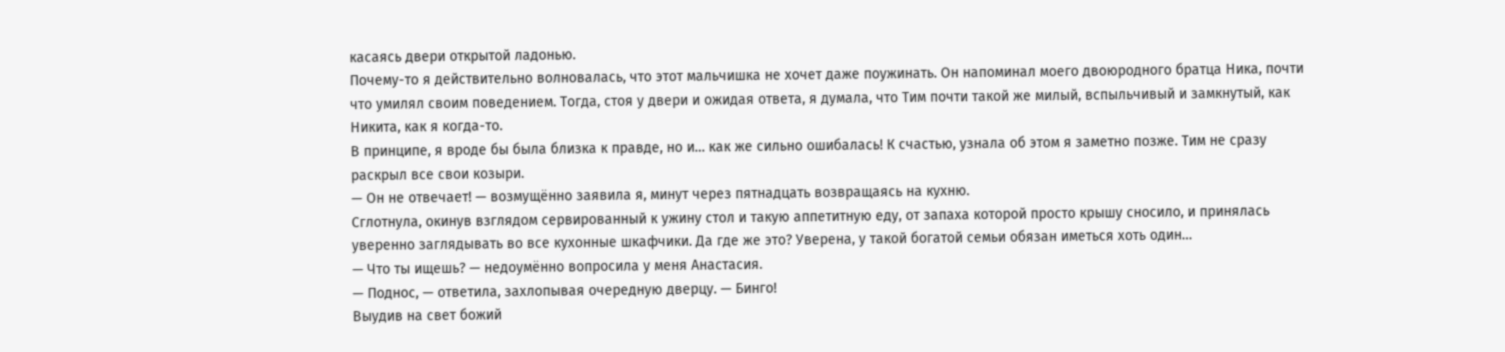касаясь двери открытой ладонью.
Почему-то я действительно волновалась, что этот мальчишка не хочет даже поужинать. Он напоминал моего двоюродного братца Ника, почти что умилял своим поведением. Тогда, стоя у двери и ожидая ответа, я думала, что Тим почти такой же милый, вспыльчивый и замкнутый, как Никита, как я когда-то.
В принципе, я вроде бы была близка к правде, но и… как же сильно ошибалась! К счастью, узнала об этом я заметно позже. Тим не сразу раскрыл все свои козыри.
— Он не отвечает! — возмущённо заявила я, минут через пятнадцать возвращаясь на кухню.
Сглотнула, окинув взглядом сервированный к ужину стол и такую аппетитную еду, от запаха которой просто крышу сносило, и принялась уверенно заглядывать во все кухонные шкафчики. Да где же это? Уверена, у такой богатой семьи обязан иметься хоть один…
— Что ты ищешь? — недоумённо вопросила у меня Анастасия.
— Поднос, — ответила, захлопывая очередную дверцу. — Бинго!
Выудив на свет божий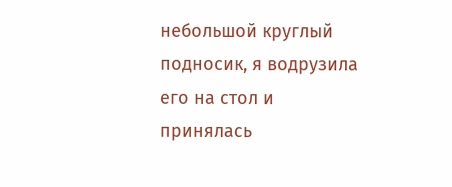небольшой круглый подносик, я водрузила его на стол и принялась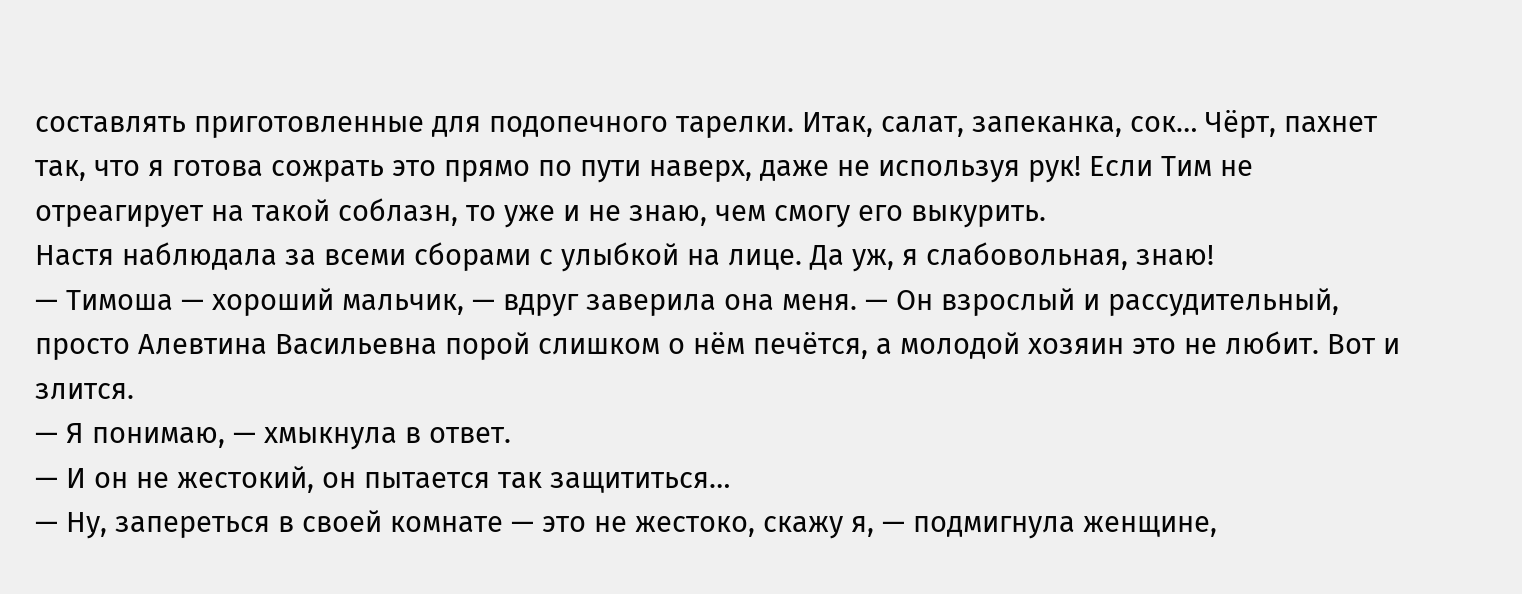составлять приготовленные для подопечного тарелки. Итак, салат, запеканка, сок… Чёрт, пахнет так, что я готова сожрать это прямо по пути наверх, даже не используя рук! Если Тим не отреагирует на такой соблазн, то уже и не знаю, чем смогу его выкурить.
Настя наблюдала за всеми сборами с улыбкой на лице. Да уж, я слабовольная, знаю!
— Тимоша — хороший мальчик, — вдруг заверила она меня. — Он взрослый и рассудительный, просто Алевтина Васильевна порой слишком о нём печётся, а молодой хозяин это не любит. Вот и злится.
— Я понимаю, — хмыкнула в ответ.
— И он не жестокий, он пытается так защититься…
— Ну, запереться в своей комнате — это не жестоко, скажу я, — подмигнула женщине,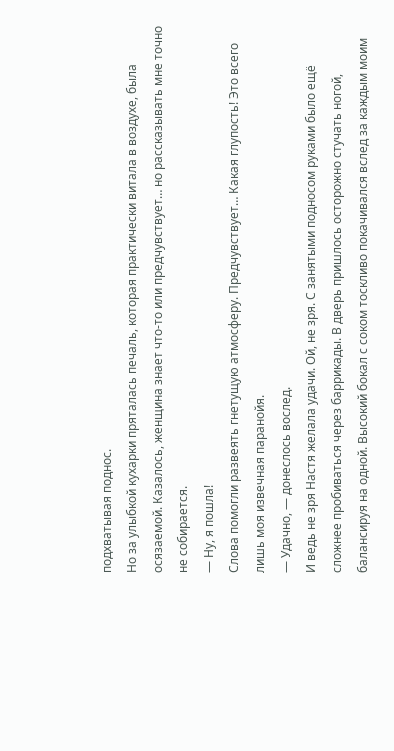подхватывая поднос.
Но за улыбкой кухарки пряталась печаль, которая практически витала в воздухе, была осязаемой. Казалось, женщина знает что-то или предчувствует… но рассказывать мне точно не собирается.
— Ну, я пошла!
Слова помогли развеять гнетущую атмосферу. Предчувствует… Какая глупость! Это всего лишь моя извечная паранойя.
— Удачно, — донеслось вослед.
И ведь не зря Настя желала удачи. Ой, не зря. С занятыми подносом руками было ещё сложнее пробиваться через баррикады. В дверь пришлось осторожно стучать ногой, балансируя на одной. Высокий бокал с соком тоскливо покачивался вслед за каждым моим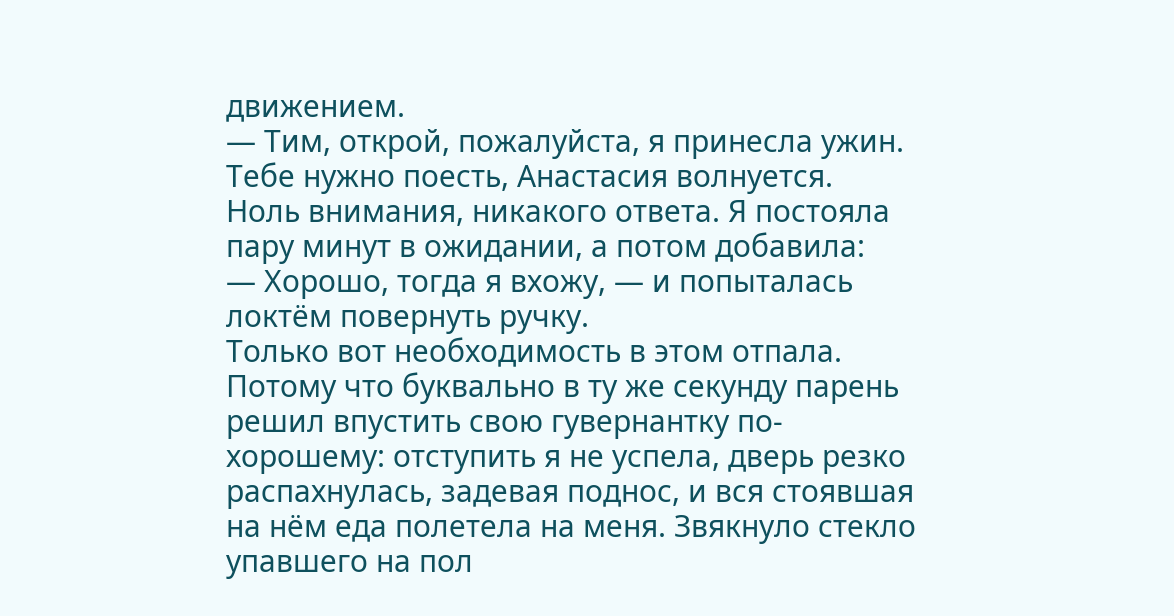движением.
— Тим, открой, пожалуйста, я принесла ужин. Тебе нужно поесть, Анастасия волнуется.
Ноль внимания, никакого ответа. Я постояла пару минут в ожидании, а потом добавила:
— Хорошо, тогда я вхожу, — и попыталась локтём повернуть ручку.
Только вот необходимость в этом отпала. Потому что буквально в ту же секунду парень решил впустить свою гувернантку по-хорошему: отступить я не успела, дверь резко распахнулась, задевая поднос, и вся стоявшая на нём еда полетела на меня. Звякнуло стекло упавшего на пол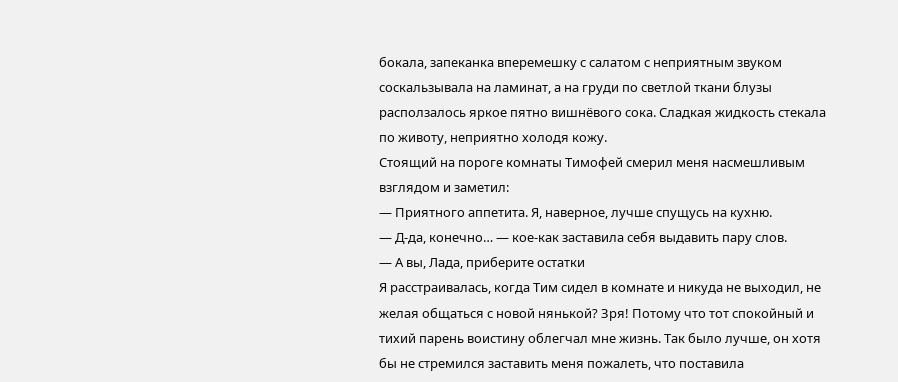бокала, запеканка вперемешку с салатом с неприятным звуком соскальзывала на ламинат, а на груди по светлой ткани блузы расползалось яркое пятно вишнёвого сока. Сладкая жидкость стекала по животу, неприятно холодя кожу.
Стоящий на пороге комнаты Тимофей смерил меня насмешливым взглядом и заметил:
— Приятного аппетита. Я, наверное, лучше спущусь на кухню.
— Д-да, конечно… — кое-как заставила себя выдавить пару слов.
— А вы, Лада, приберите остатки
Я расстраивалась, когда Тим сидел в комнате и никуда не выходил, не желая общаться с новой нянькой? Зря! Потому что тот спокойный и тихий парень воистину облегчал мне жизнь. Так было лучше, он хотя бы не стремился заставить меня пожалеть, что поставила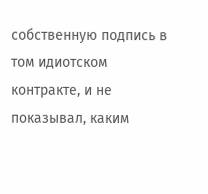собственную подпись в том идиотском контракте, и не показывал, каким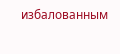избалованным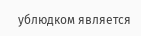ублюдком является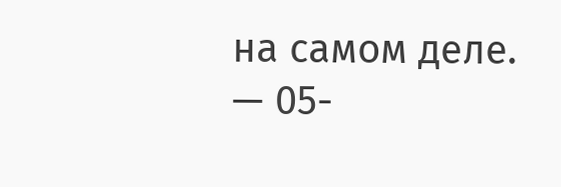на самом деле.
— 05-